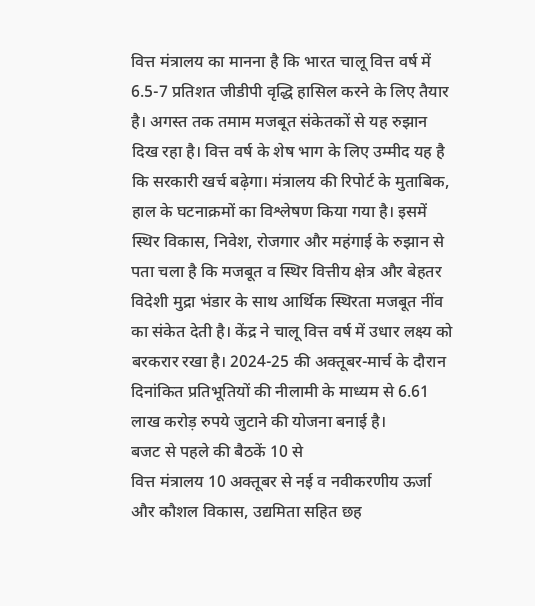वित्त मंत्रालय का मानना है कि भारत चालू वित्त वर्ष में 6.5-7 प्रतिशत जीडीपी वृद्धि हासिल करने के लिए तैयार है। अगस्त तक तमाम मजबूत संकेतकों से यह रुझान दिख रहा है। वित्त वर्ष के शेष भाग के लिए उम्मीद यह है कि सरकारी खर्च बढ़ेगा। मंत्रालय की रिपोर्ट के मुताबिक, हाल के घटनाक्रमों का विश्लेषण किया गया है। इसमें स्थिर विकास, निवेश, रोजगार और महंगाई के रुझान से पता चला है कि मजबूत व स्थिर वित्तीय क्षेत्र और बेहतर विदेशी मुद्रा भंडार के साथ आर्थिक स्थिरता मजबूत नींव का संकेत देती है। केंद्र ने चालू वित्त वर्ष में उधार लक्ष्य को बरकरार रखा है। 2024-25 की अक्तूबर-मार्च के दौरान दिनांकित प्रतिभूतियों की नीलामी के माध्यम से 6.61 लाख करोड़ रुपये जुटाने की योजना बनाई है।
बजट से पहले की बैठकें 10 से
वित्त मंत्रालय 10 अक्तूबर से नई व नवीकरणीय ऊर्जा और कौशल विकास, उद्यमिता सहित छह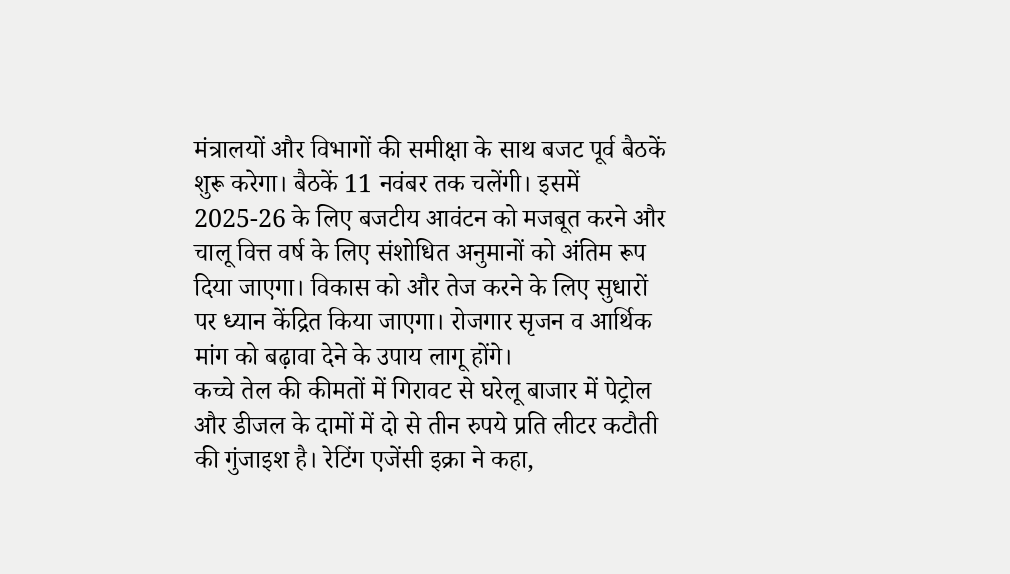मंत्रालयों और विभागों की समीक्षा के साथ बजट पूर्व बैठकें शुरू करेगा। बैठकें 11 नवंबर तक चलेंगी। इसमें 2025-26 के लिए बजटीय आवंटन को मजबूत करने और चालू वित्त वर्ष के लिए संशोधित अनुमानों को अंतिम रूप दिया जाएगा। विकास को और तेज करने के लिए सुधारों पर ध्यान केंद्रित किया जाएगा। रोजगार सृजन व आर्थिक मांग को बढ़ावा देने के उपाय लागू होंगे।
कच्चे तेल की कीमतों में गिरावट से घरेलू बाजार में पेट्रोल और डीजल के दामों में दो से तीन रुपये प्रति लीटर कटौती की गुंजाइश है। रेटिंग एजेंसी इक्रा ने कहा,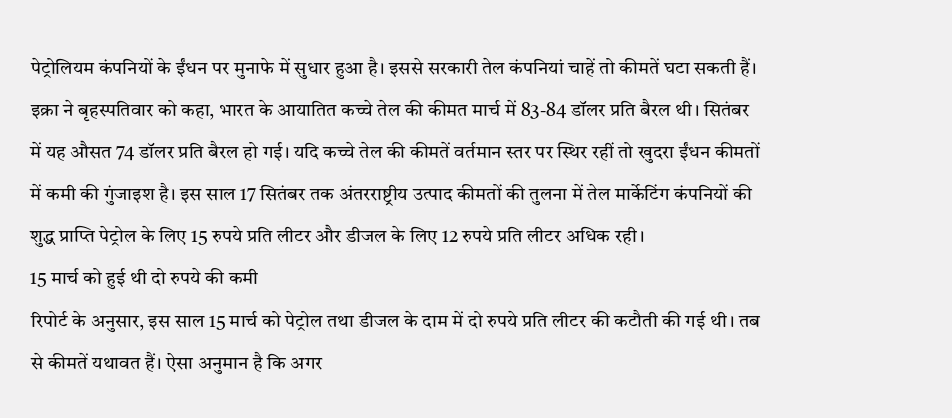पेट्रोलियम कंपनियों के ईंधन पर मुनाफे में सुधार हुआ है। इससे सरकारी तेल कंपनियां चाहें तो कीमतें घटा सकती हैं। इक्रा ने बृहस्पतिवार को कहा, भारत के आयातित कच्चे तेल की कीमत मार्च में 83-84 डॉलर प्रति बैरल थी। सितंबर में यह औसत 74 डॉलर प्रति बैरल हो गई। यदि कच्चे तेल की कीमतें वर्तमान स्तर पर स्थिर रहीं तो खुदरा ईंधन कीमतों में कमी की गुंजाइश है। इस साल 17 सितंबर तक अंतरराष्ट्रीय उत्पाद कीमतों की तुलना में तेल मार्केटिंग कंपनियों की शुद्ध प्राप्ति पेट्रोल के लिए 15 रुपये प्रति लीटर और डीजल के लिए 12 रुपये प्रति लीटर अधिक रही।
15 मार्च को हुई थी दो रुपये की कमी
रिपोर्ट के अनुसार, इस साल 15 मार्च को पेट्रोल तथा डीजल के दाम में दो रुपये प्रति लीटर की कटौती की गई थी। तब से कीमतें यथावत हैं। ऐसा अनुमान है कि अगर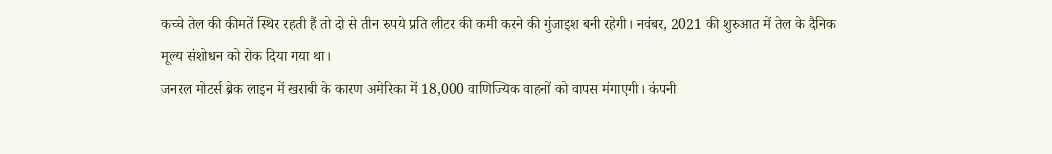कच्चे तेल की कीमतें स्थिर रहती हैं तो दो से तीन रुपये प्रति लीटर की कमी करने की गुंजाइश बनी रहेगी। नवंबर, 2021 की शुरुआत में तेल के दैनिक मूल्य संशोधन को रोक दिया गया था।
जनरल मोटर्स ब्रेक लाइन में खराबी के कारण अमेरिका में 18,000 वाणिज्यिक वाहनों को वापस मंगाएगी। कंपनी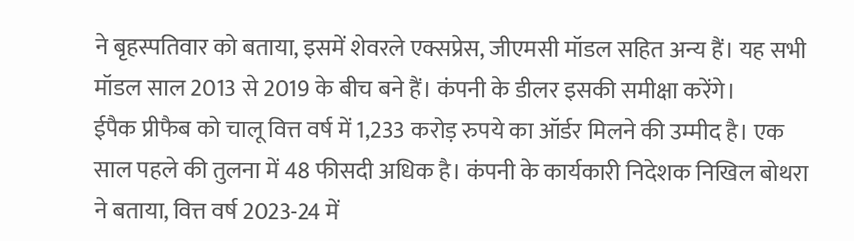ने बृहस्पतिवार को बताया, इसमें शेवरले एक्सप्रेस, जीएमसी मॉडल सहित अन्य हैं। यह सभी मॉडल साल 2013 से 2019 के बीच बने हैं। कंपनी के डीलर इसकी समीक्षा करेंगे।
ईपैक प्रीफैब को चालू वित्त वर्ष में 1,233 करोड़ रुपये का ऑर्डर मिलने की उम्मीद है। एक साल पहले की तुलना में 48 फीसदी अधिक है। कंपनी के कार्यकारी निदेशक निखिल बोथरा ने बताया, वित्त वर्ष 2023-24 में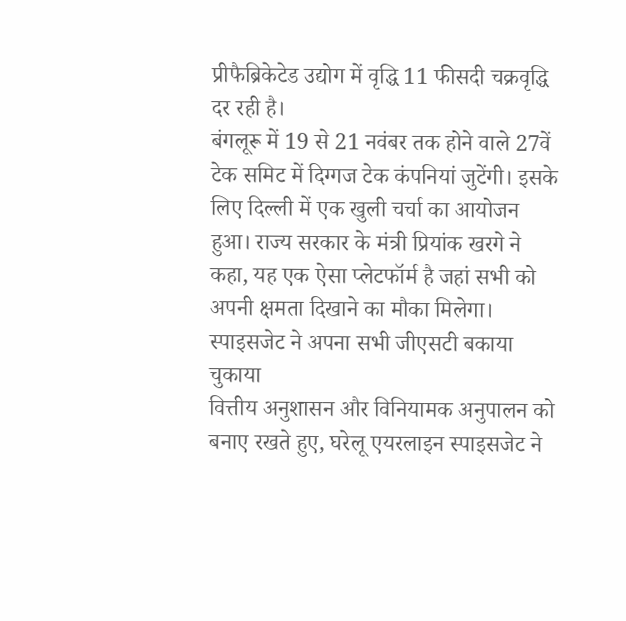प्रीफैब्रिकेटेड उद्योग में वृद्धि 11 फीसदी चक्रवृद्धि दर रही है।
बंगलूरू में 19 से 21 नवंबर तक होने वाले 27वें टेक समिट में दिग्गज टेक कंपनियां जुटेंगी। इसके लिए दिल्ली में एक खुली चर्चा का आयोजन हुआ। राज्य सरकार के मंत्री प्रियांक खरगे ने कहा, यह एक ऐसा प्लेटफॉर्म है जहां सभी को अपनी क्षमता दिखाने का मौका मिलेगा।
स्पाइसजेट ने अपना सभी जीएसटी बकाया चुकाया
वित्तीय अनुशासन और विनियामक अनुपालन को बनाए रखते हुए, घरेलू एयरलाइन स्पाइसजेट ने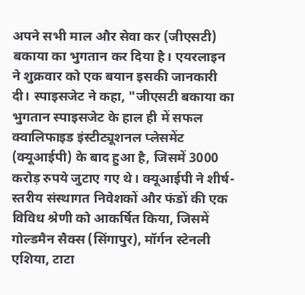अपने सभी माल और सेवा कर (जीएसटी) बकाया का भुगतान कर दिया है। एयरलाइन ने शुक्रवार को एक बयान इसकी जानकारी दी। स्पाइसजेट ने कहा, "जीएसटी बकाया का भुगतान स्पाइसजेट के हाल ही में सफल क्वालिफाइड इंस्टीट्यूशनल प्लेसमेंट (क्यूआईपी) के बाद हुआ है, जिसमें 3000 करोड़ रुपये जुटाए गए थे। क्यूआईपी ने शीर्ष-स्तरीय संस्थागत निवेशकों और फंडों की एक विविध श्रेणी को आकर्षित किया, जिसमें गोल्डमैन सैक्स (सिंगापुर), मॉर्गन स्टेनली एशिया, टाटा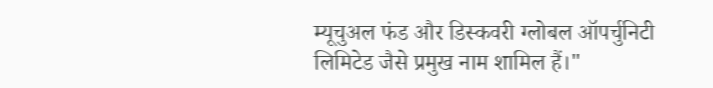म्यूचुअल फंड और डिस्कवरी ग्लोबल ऑपर्चुनिटी लिमिटेड जैसे प्रमुख नाम शामिल हैं।"